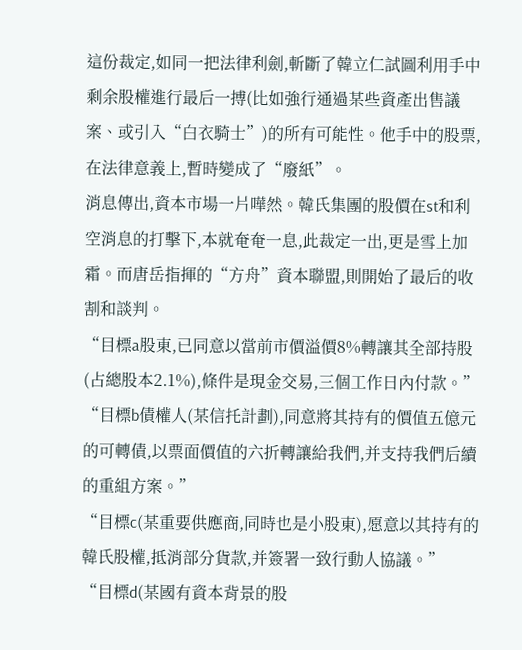這份裁定,如同一把法律利劍,斬斷了韓立仁試圖利用手中剩余股權進行最后一搏(比如強行通過某些資產出售議案、或引入“白衣騎士”)的所有可能性。他手中的股票,在法律意義上,暫時變成了“廢紙”。
消息傳出,資本市場一片嘩然。韓氏集團的股價在st和利空消息的打擊下,本就奄奄一息,此裁定一出,更是雪上加霜。而唐岳指揮的“方舟”資本聯盟,則開始了最后的收割和談判。
“目標a股東,已同意以當前市價溢價8%轉讓其全部持股(占總股本2.1%),條件是現金交易,三個工作日內付款。”
“目標b債權人(某信托計劃),同意將其持有的價值五億元的可轉債,以票面價值的六折轉讓給我們,并支持我們后續的重組方案。”
“目標c(某重要供應商,同時也是小股東),愿意以其持有的韓氏股權,抵消部分貨款,并簽署一致行動人協議。”
“目標d(某國有資本背景的股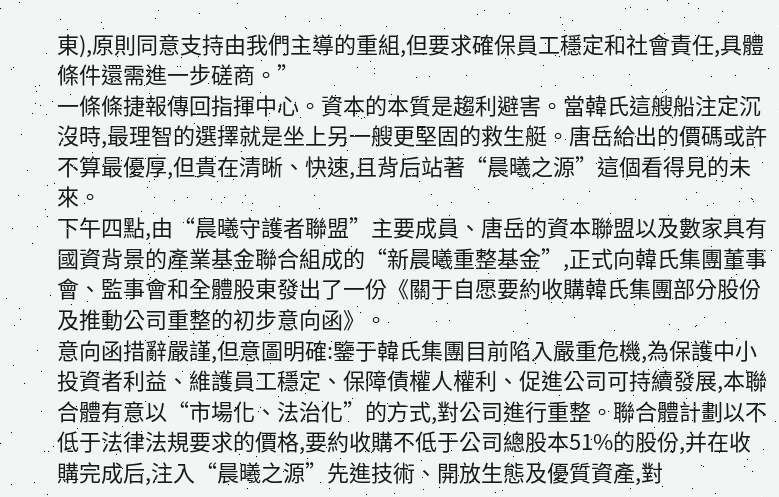東),原則同意支持由我們主導的重組,但要求確保員工穩定和社會責任,具體條件還需進一步磋商。”
一條條捷報傳回指揮中心。資本的本質是趨利避害。當韓氏這艘船注定沉沒時,最理智的選擇就是坐上另一艘更堅固的救生艇。唐岳給出的價碼或許不算最優厚,但貴在清晰、快速,且背后站著“晨曦之源”這個看得見的未來。
下午四點,由“晨曦守護者聯盟”主要成員、唐岳的資本聯盟以及數家具有國資背景的產業基金聯合組成的“新晨曦重整基金”,正式向韓氏集團董事會、監事會和全體股東發出了一份《關于自愿要約收購韓氏集團部分股份及推動公司重整的初步意向函》。
意向函措辭嚴謹,但意圖明確:鑒于韓氏集團目前陷入嚴重危機,為保護中小投資者利益、維護員工穩定、保障債權人權利、促進公司可持續發展,本聯合體有意以“市場化、法治化”的方式,對公司進行重整。聯合體計劃以不低于法律法規要求的價格,要約收購不低于公司總股本51%的股份,并在收購完成后,注入“晨曦之源”先進技術、開放生態及優質資產,對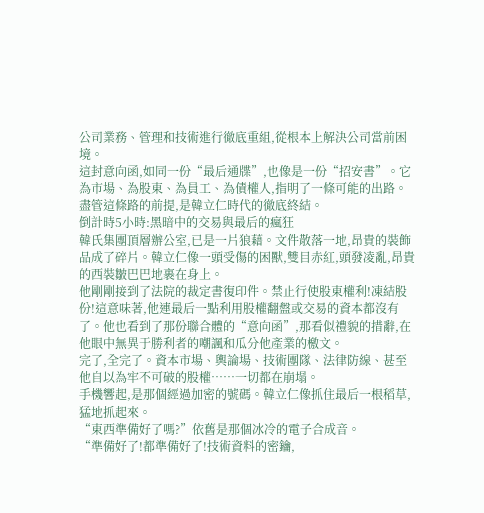公司業務、管理和技術進行徹底重組,從根本上解決公司當前困境。
這封意向函,如同一份“最后通牒”,也像是一份“招安書”。它為市場、為股東、為員工、為債權人,指明了一條可能的出路。盡管這條路的前提,是韓立仁時代的徹底終結。
倒計時5小時:黑暗中的交易與最后的瘋狂
韓氏集團頂層辦公室,已是一片狼藉。文件散落一地,昂貴的裝飾品成了碎片。韓立仁像一頭受傷的困獸,雙目赤紅,頭發凌亂,昂貴的西裝皺巴巴地裹在身上。
他剛剛接到了法院的裁定書復印件。禁止行使股東權利!凍結股份!這意味著,他連最后一點利用股權翻盤或交易的資本都沒有了。他也看到了那份聯合體的“意向函”,那看似禮貌的措辭,在他眼中無異于勝利者的嘲諷和瓜分他產業的檄文。
完了,全完了。資本市場、輿論場、技術團隊、法律防線、甚至他自以為牢不可破的股權……一切都在崩塌。
手機響起,是那個經過加密的號碼。韓立仁像抓住最后一根稻草,猛地抓起來。
“東西準備好了嗎?”依舊是那個冰冷的電子合成音。
“準備好了!都準備好了!技術資料的密鑰,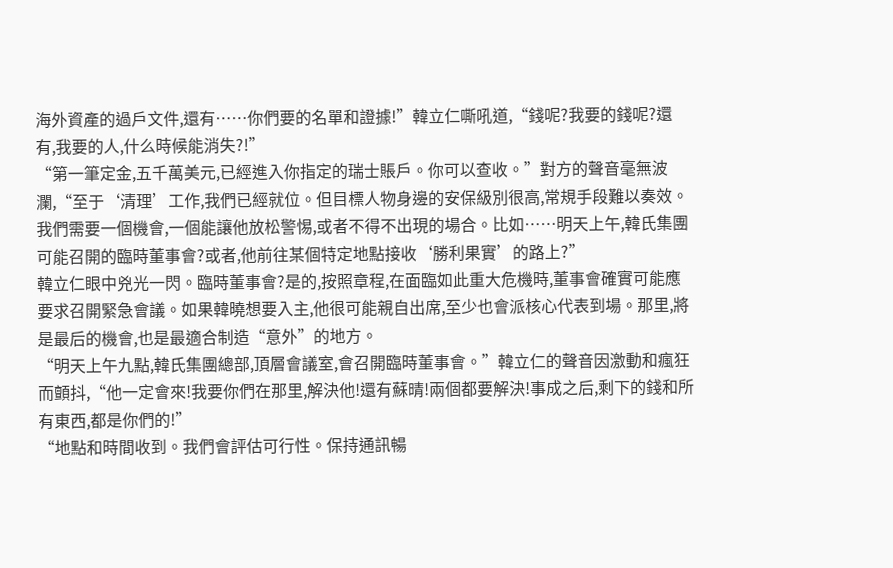海外資產的過戶文件,還有……你們要的名單和證據!”韓立仁嘶吼道,“錢呢?我要的錢呢?還有,我要的人,什么時候能消失?!”
“第一筆定金,五千萬美元,已經進入你指定的瑞士賬戶。你可以查收。”對方的聲音毫無波瀾,“至于‘清理’工作,我們已經就位。但目標人物身邊的安保級別很高,常規手段難以奏效。我們需要一個機會,一個能讓他放松警惕,或者不得不出現的場合。比如……明天上午,韓氏集團可能召開的臨時董事會?或者,他前往某個特定地點接收‘勝利果實’的路上?”
韓立仁眼中兇光一閃。臨時董事會?是的,按照章程,在面臨如此重大危機時,董事會確實可能應要求召開緊急會議。如果韓曉想要入主,他很可能親自出席,至少也會派核心代表到場。那里,將是最后的機會,也是最適合制造“意外”的地方。
“明天上午九點,韓氏集團總部,頂層會議室,會召開臨時董事會。”韓立仁的聲音因激動和瘋狂而顫抖,“他一定會來!我要你們在那里,解決他!還有蘇晴!兩個都要解決!事成之后,剩下的錢和所有東西,都是你們的!”
“地點和時間收到。我們會評估可行性。保持通訊暢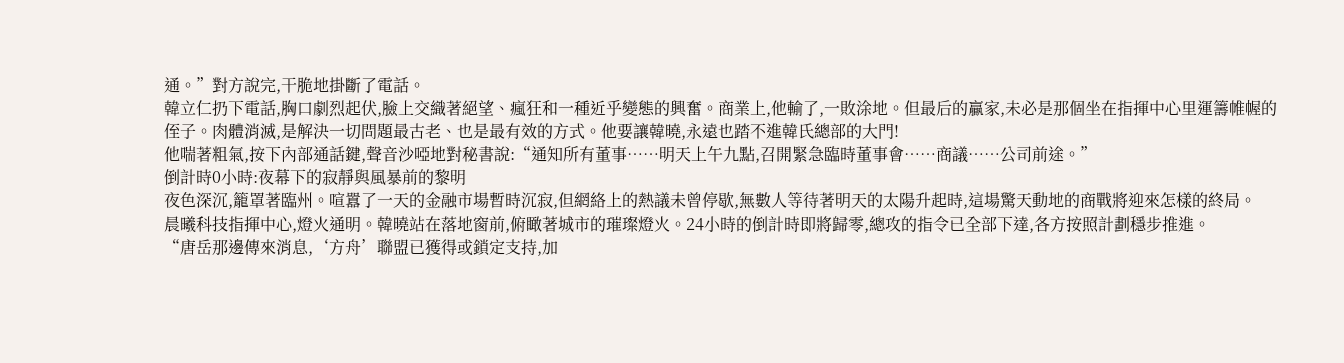通。”對方說完,干脆地掛斷了電話。
韓立仁扔下電話,胸口劇烈起伏,臉上交織著絕望、瘋狂和一種近乎變態的興奮。商業上,他輸了,一敗涂地。但最后的贏家,未必是那個坐在指揮中心里運籌帷幄的侄子。肉體消滅,是解決一切問題最古老、也是最有效的方式。他要讓韓曉,永遠也踏不進韓氏總部的大門!
他喘著粗氣,按下內部通話鍵,聲音沙啞地對秘書說:“通知所有董事……明天上午九點,召開緊急臨時董事會……商議……公司前途。”
倒計時0小時:夜幕下的寂靜與風暴前的黎明
夜色深沉,籠罩著臨州。喧囂了一天的金融市場暫時沉寂,但網絡上的熱議未曾停歇,無數人等待著明天的太陽升起時,這場驚天動地的商戰將迎來怎樣的終局。
晨曦科技指揮中心,燈火通明。韓曉站在落地窗前,俯瞰著城市的璀璨燈火。24小時的倒計時即將歸零,總攻的指令已全部下達,各方按照計劃穩步推進。
“唐岳那邊傳來消息,‘方舟’聯盟已獲得或鎖定支持,加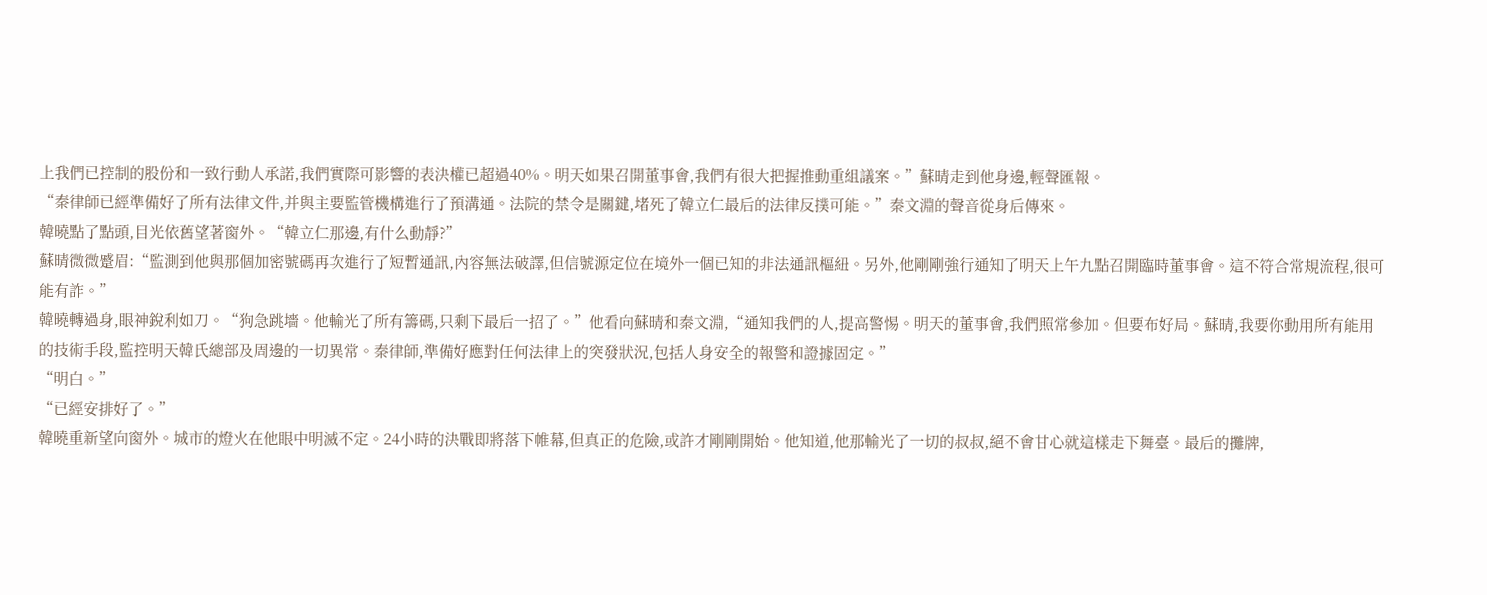上我們已控制的股份和一致行動人承諾,我們實際可影響的表決權已超過40%。明天如果召開董事會,我們有很大把握推動重組議案。”蘇晴走到他身邊,輕聲匯報。
“秦律師已經準備好了所有法律文件,并與主要監管機構進行了預溝通。法院的禁令是關鍵,堵死了韓立仁最后的法律反撲可能。”秦文淵的聲音從身后傳來。
韓曉點了點頭,目光依舊望著窗外。“韓立仁那邊,有什么動靜?”
蘇晴微微蹙眉:“監測到他與那個加密號碼再次進行了短暫通訊,內容無法破譯,但信號源定位在境外一個已知的非法通訊樞紐。另外,他剛剛強行通知了明天上午九點召開臨時董事會。這不符合常規流程,很可能有詐。”
韓曉轉過身,眼神銳利如刀。“狗急跳墻。他輸光了所有籌碼,只剩下最后一招了。”他看向蘇晴和秦文淵,“通知我們的人,提高警惕。明天的董事會,我們照常參加。但要布好局。蘇晴,我要你動用所有能用的技術手段,監控明天韓氏總部及周邊的一切異常。秦律師,準備好應對任何法律上的突發狀況,包括人身安全的報警和證據固定。”
“明白。”
“已經安排好了。”
韓曉重新望向窗外。城市的燈火在他眼中明滅不定。24小時的決戰即將落下帷幕,但真正的危險,或許才剛剛開始。他知道,他那輸光了一切的叔叔,絕不會甘心就這樣走下舞臺。最后的攤牌,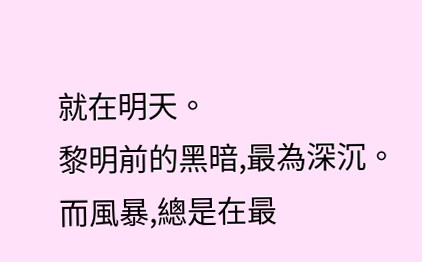就在明天。
黎明前的黑暗,最為深沉。而風暴,總是在最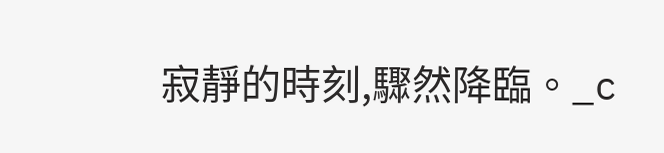寂靜的時刻,驟然降臨。_c